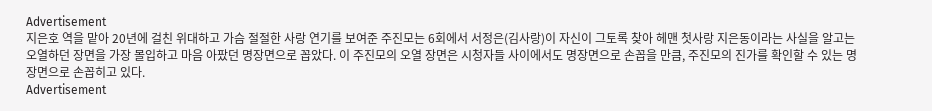Advertisement
지은호 역을 맡아 20년에 걸친 위대하고 가슴 절절한 사랑 연기를 보여준 주진모는 6회에서 서정은(김사랑)이 자신이 그토록 찾아 헤맨 첫사랑 지은동이라는 사실을 알고는 오열하던 장면을 가장 몰입하고 마음 아팠던 명장면으로 꼽았다. 이 주진모의 오열 장면은 시청자들 사이에서도 명장면으로 손꼽을 만큼, 주진모의 진가를 확인할 수 있는 명장면으로 손꼽히고 있다.
Advertisement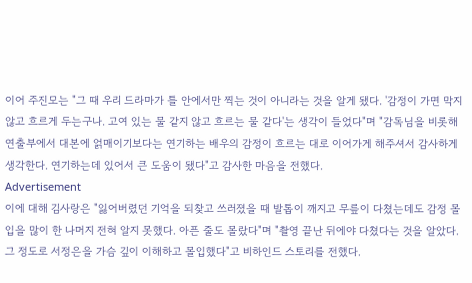이어 주진모는 "그 때 우리 드라마가 틀 안에서만 찍는 것이 아니라는 것을 알게 됐다. '감정이 가면 막지 않고 흐르게 두는구나. 고여 있는 물 같지 않고 흐르는 물 같다'는 생각이 들었다"며 "감독님을 비롯해 연출부에서 대본에 얽매이기보다는 연기하는 배우의 감정이 흐르는 대로 이어가게 해주셔서 감사하게 생각한다. 연기하는데 있어서 큰 도움이 됐다"고 감사한 마음을 전했다.
Advertisement
이에 대해 김사랑은 "잃어버렸던 기억을 되찾고 쓰러졌을 때 발톱이 깨지고 무릎이 다쳤는데도 감정 몰입을 많이 한 나머지 전혀 알지 못했다. 아픈 줄도 몰랐다"며 "촬영 끝난 뒤에야 다쳤다는 것을 알았다. 그 정도로 서정은을 가슴 깊이 이해하고 몰입했다"고 비하인드 스토리를 전했다.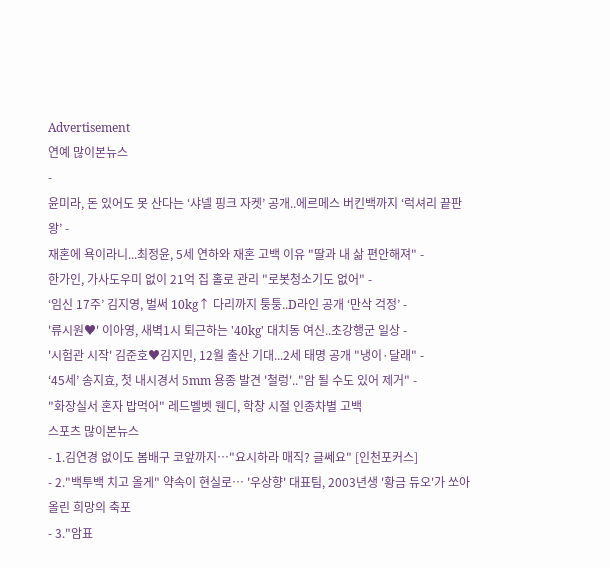Advertisement
연예 많이본뉴스
-
윤미라, 돈 있어도 못 산다는 ‘샤넬 핑크 자켓’ 공개..에르메스 버킨백까지 ‘럭셔리 끝판왕’ -
재혼에 욕이라니...최정윤, 5세 연하와 재혼 고백 이유 "딸과 내 삶 편안해져" -
한가인, 가사도우미 없이 21억 집 홀로 관리 "로봇청소기도 없어" -
‘임신 17주’ 김지영, 벌써 10kg↑ 다리까지 퉁퉁..D라인 공개 ‘만삭 걱정’ -
'류시원♥' 이아영, 새벽1시 퇴근하는 '40kg' 대치동 여신..초강행군 일상 -
'시험관 시작' 김준호♥김지민, 12월 출산 기대...2세 태명 공개 "냉이·달래" -
‘45세’ 송지효, 첫 내시경서 5mm 용종 발견 '철렁'.."암 될 수도 있어 제거" -
"화장실서 혼자 밥먹어" 레드벨벳 웬디, 학창 시절 인종차별 고백
스포츠 많이본뉴스
- 1.김연경 없이도 봄배구 코앞까지…"요시하라 매직? 글쎄요" [인천포커스]
- 2."백투백 치고 올게" 약속이 현실로… '우상향' 대표팀, 2003년생 '황금 듀오'가 쏘아 올린 희망의 축포
- 3."암표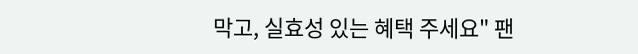막고, 실효성 있는 혜택 주세요" 팬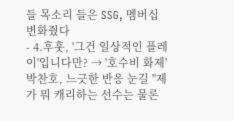들 목소리 들은 SSG, 멤버십 변화줬다
- 4.후훗, '그건 일상적인 플레이'입니다만? → '호수비 화제' 박찬호, 느긋한 반응 눈길 "제가 뭐 캐리하는 선수는 물론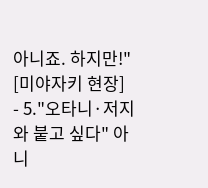아니죠. 하지만!" [미야자키 현장]
- 5."오타니·저지와 붙고 싶다" 아니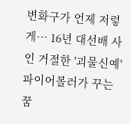변화구가 언제 저렇게… 16년 대선배 사인 거절한 '괴물신예' 파이어볼러가 꾸는 꿈